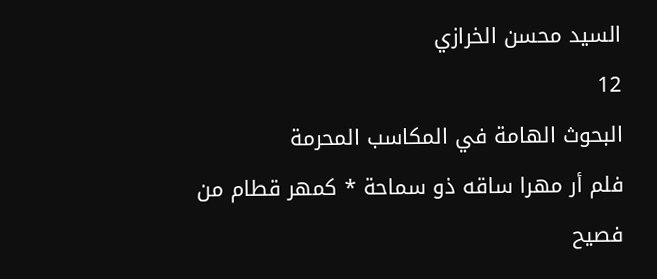السيد محسن الخرازي
12
البحوث الهامة في المكاسب المحرمة
فلم أر مهرا ساقه ذو سماحة * كمهر قطام من فصيح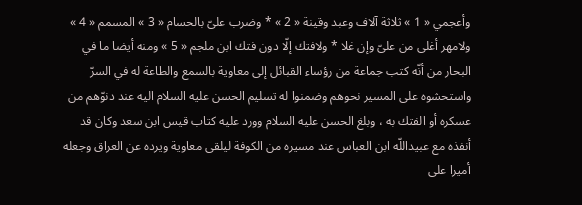وأعجمي « 1 » ثلاثة آلاف وعبد وقينة « 2 » * وضرب علىّ بالحسام « 3 » المسمم « 4 » ولامهر أغلى من علىّ وإن غلا * ولافتك إلّا دون فتك ابن ملجم « 5 » ومنه أيضا ما في البحار من أنّه كتب جماعة من رؤساء القبائل إلى معاوية بالسمع والطاعة له في السرّ واستحشوه على المسير نحوهم وضمنوا له تسليم الحسن عليه السلام اليه عند دنوّهم من عسكره أو الفتك به ، وبلغ الحسن عليه السلام وورد عليه كتاب قيس ابن سعد وكان قد أنفذه مع عبيداللّه ابن العباس عند مسيره من الكوفة ليلقى معاوية ويرده عن العراق وجعله أميرا على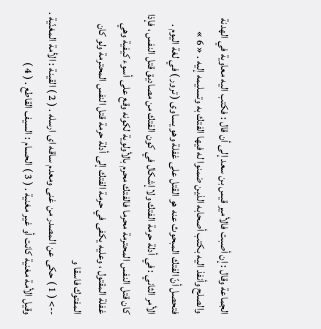الجماعة وقال : إن أصبت فالأمير قيس بن سعد إلى أن قال : فكتب اليه معاوية في الهدنة والصلح وأنفذ اليه بكتب أصحابه الذين ضمنوا له فيها الفتك به وتسليمه إليه . « 6 » فتحصل أنّ الفتك المبحوث عنه هو القتل على غفلة وهو يساوى ( ترور ) في لغة اليوم . الأمر الثاني : في أدلة حرمة الفتك ولا إشكال في كون الفتك من مصاديق قتل النفس ، فإذا كان قتل النفس المحترمة محرما فالفتك محرم بالأولوية لكونه وقع على أسوء كيفية وهي غفلة المقتول ، وعليه يكفى في حرمة الفتك إلى أدلة حرمة قتل النفس المحترمة ولو كان المفتوك فاسقا و
--> ( 1 ) حكى عن المصدر من غنى ومعدم ساقه اى ارسله . ( 2 ) القينة : الأمة المغنّية . وقيل الأمة مغنية كانت أو غير مغنية . ( 3 ) الحسام : السيف القاطع . ( 4 )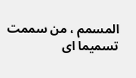المسمم ، من سممت تسميما اى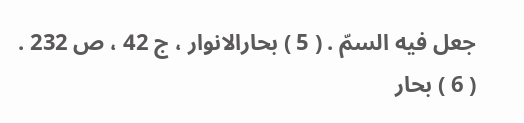جعل فيه السمّ . ( 5 ) بحارالانوار ، ج 42 ، ص 232 . ( 6 ) بحار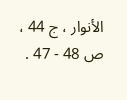الأنوار ، ج 44 ، ص 48 - 47 .